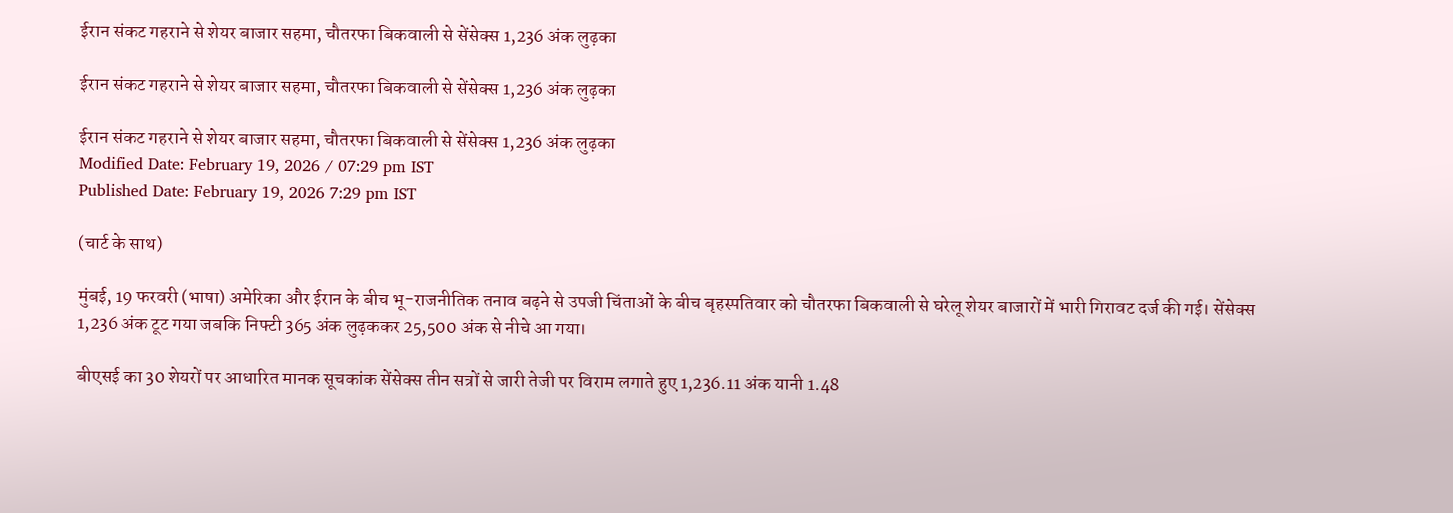ईरान संकट गहराने से शेयर बाजार सहमा, चौतरफा बिकवाली से सेंसेक्स 1,236 अंक लुढ़का

ईरान संकट गहराने से शेयर बाजार सहमा, चौतरफा बिकवाली से सेंसेक्स 1,236 अंक लुढ़का

ईरान संकट गहराने से शेयर बाजार सहमा, चौतरफा बिकवाली से सेंसेक्स 1,236 अंक लुढ़का
Modified Date: February 19, 2026 / 07:29 pm IST
Published Date: February 19, 2026 7:29 pm IST

(चार्ट के साथ)

मुंबई, 19 फरवरी (भाषा) अमेरिका और ईरान के बीच भू-राजनीतिक तनाव बढ़ने से उपजी चिंताओं के बीच बृहस्पतिवार को चौतरफा बिकवाली से घरेलू शेयर बाजारों में भारी गिरावट दर्ज की गई। सेंसेक्स 1,236 अंक टूट गया जबकि निफ्टी 365 अंक लुढ़ककर 25,500 अंक से नीचे आ गया।

बीएसई का 30 शेयरों पर आधारित मानक सूचकांक सेंसेक्स तीन सत्रों से जारी तेजी पर विराम लगाते हुए 1,236.11 अंक यानी 1.48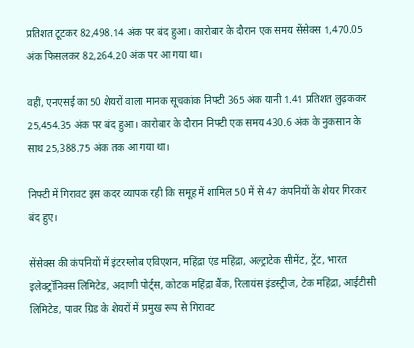प्रतिशत टूटकर 82,498.14 अंक पर बंद हुआ। कारोबार के दौरान एक समय सेंसेक्स 1,470.05 अंक फिसलकर 82,264.20 अंक पर आ गया था।

वहीं, एनएसई का 50 शेयरों वाला मानक सूचकांक निफ्टी 365 अंक यानी 1.41 प्रतिशत लुढ़ककर 25,454.35 अंक पर बंद हुआ। कारोबार के दौरान निफ्टी एक समय 430.6 अंक के नुकसान के साथ 25,388.75 अंक तक आ गया था।

निफ्टी में गिरावट इस कदर व्यापक रही कि समूह में शामिल 50 में से 47 कंपनियों के शेयर गिरकर बंद हुए।

सेंसेक्स की कंपनियों में इंटरग्लोब एविएशन, महिंद्रा एंड महिंद्रा, अल्ट्राटेक सीमेंट, ट्रेंट, भारत इलेक्ट्रॉनिक्स लिमिटेड, अदाणी पोर्ट्स, कोटक महिंद्रा बैंक, रिलायंस इंडस्ट्रीज, टेक महिंद्रा, आईटीसी लिमिटेड, पावर ग्रिड के शेयरों में प्रमुख रूप से गिरावट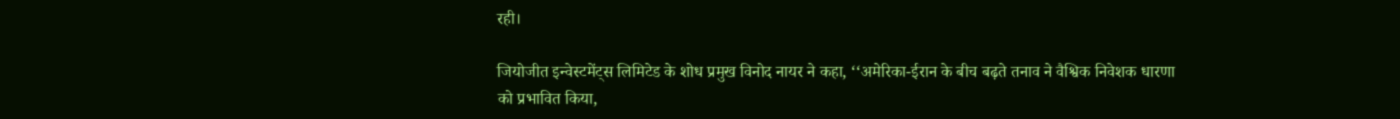रही।

जियोजीत इन्वेस्टमेंट्स लिमिटेड के शोध प्रमुख विनोद नायर ने कहा, ‘‘अमेरिका-ईरान के बीच बढ़ते तनाव ने वैश्विक निवेशक धारणा को प्रभावित किया,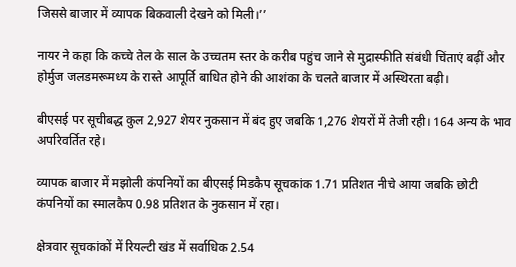जिससे बाजार में व्यापक बिकवाली देखने को मिली।’’

नायर ने कहा कि कच्चे तेल के साल के उच्चतम स्तर के करीब पहुंच जाने से मुद्रास्फीति संबंधी चिंताएं बढ़ीं और होर्मुज जलडमरूमध्य के रास्ते आपूर्ति बाधित होने की आशंका के चलते बाजार में अस्थिरता बढ़ी।

बीएसई पर सूचीबद्ध कुल 2,927 शेयर नुकसान में बंद हुए जबकि 1,276 शेयरों में तेजी रही। 164 अन्य के भाव अपरिवर्तित रहे।

व्यापक बाजार में मझोली कंपनियों का बीएसई मिडकैप सूचकांक 1.71 प्रतिशत नीचे आया जबकि छोटी कंपनियों का स्मालकैप 0.98 प्रतिशत के नुकसान में रहा।

क्षेत्रवार सूचकांकों में रियल्टी खंड में सर्वाधिक 2.54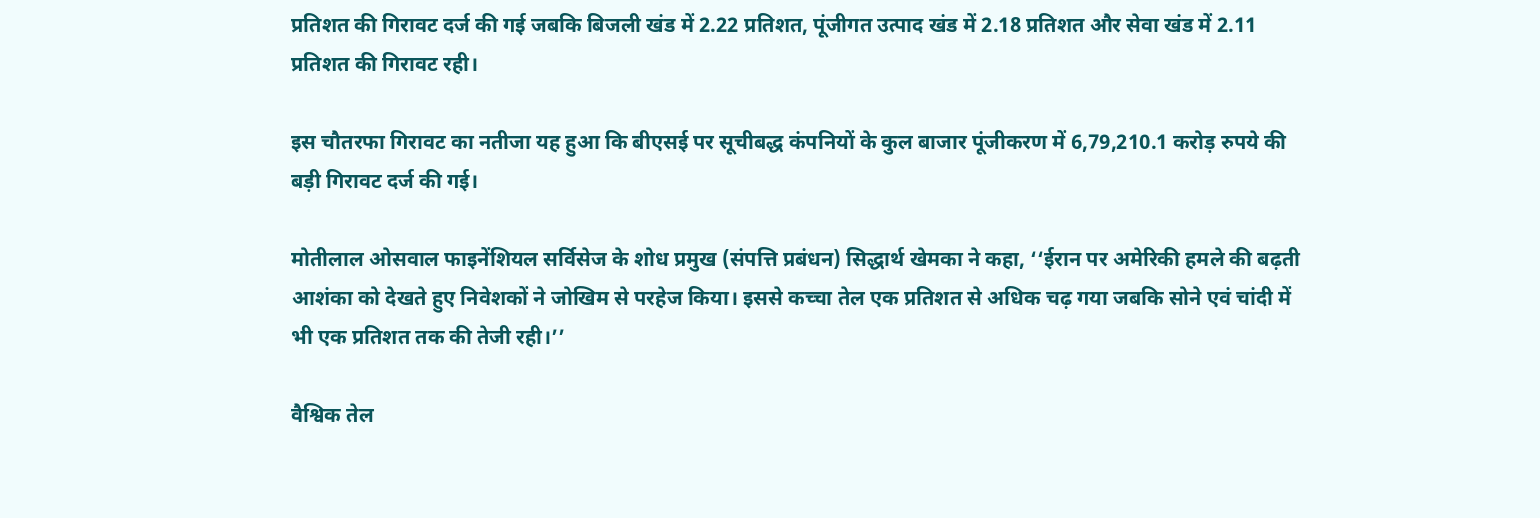प्रतिशत की गिरावट दर्ज की गई जबकि बिजली खंड में 2.22 प्रतिशत, पूंजीगत उत्पाद खंड में 2.18 प्रतिशत और सेवा खंड में 2.11 प्रतिशत की गिरावट रही।

इस चौतरफा गिरावट का नतीजा यह हुआ कि बीएसई पर सूचीबद्ध कंपनियों के कुल बाजार पूंजीकरण में 6,79,210.1 करोड़ रुपये की बड़ी गिरावट दर्ज की गई।

मोतीलाल ओसवाल फाइनेंशियल सर्विसेज के शोध प्रमुख (संपत्ति प्रबंधन) सिद्धार्थ खेमका ने कहा, ‘‘ईरान पर अमेरिकी हमले की बढ़ती आशंका को देखते हुए निवेशकों ने जोखिम से परहेज किया। इससे कच्चा तेल एक प्रतिशत से अधिक चढ़ गया जबकि सोने एवं चांदी में भी एक प्रतिशत तक की तेजी रही।’’

वैश्विक तेल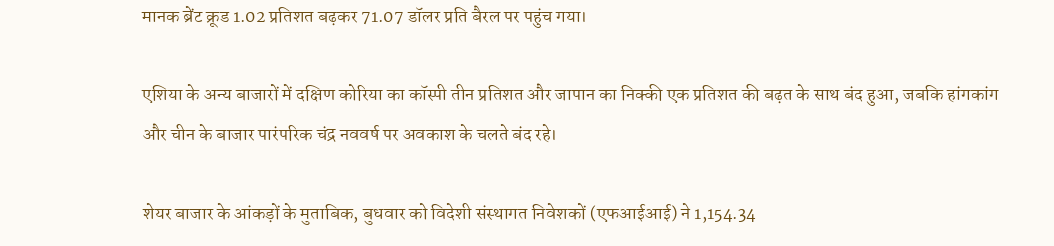मानक ब्रेंट क्रूड 1.02 प्रतिशत बढ़कर 71.07 डॉलर प्रति बैरल पर पहुंच गया।

एशिया के अन्य बाजारों में दक्षिण कोरिया का कॉस्पी तीन प्रतिशत और जापान का निक्की एक प्रतिशत की बढ़त के साथ बंद हुआ, जबकि हांगकांग और चीन के बाजार पारंपरिक चंद्र नववर्ष पर अवकाश के चलते बंद रहे।

शेयर बाजार के आंकड़ों के मुताबिक, बुधवार को विदेशी संस्थागत निवेशकों (एफआईआई) ने 1,154.34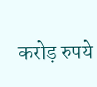करोड़ रुपये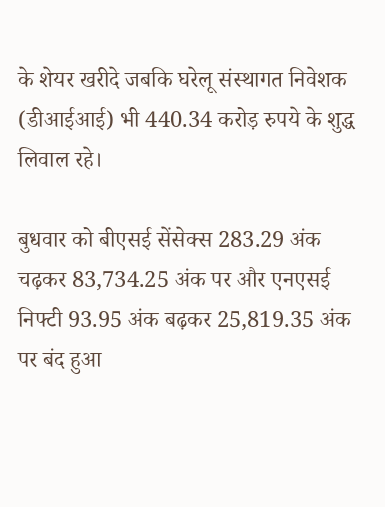के शेयर खरीदे जबकि घरेलू संस्थागत निवेशक (डीआईआई) भी 440.34 करोड़ रुपये के शुद्ध लिवाल रहे।

बुधवार को बीएसई सेंसेक्स 283.29 अंक चढ़कर 83,734.25 अंक पर और एनएसई निफ्टी 93.95 अंक बढ़कर 25,819.35 अंक पर बंद हुआ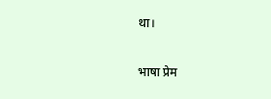था।

भाषा प्रेम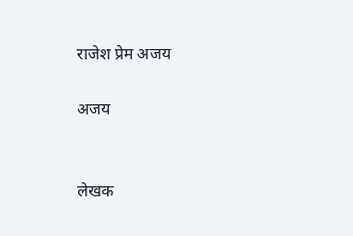राजेश प्रेम अजय

अजय


लेखक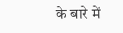के बारे में